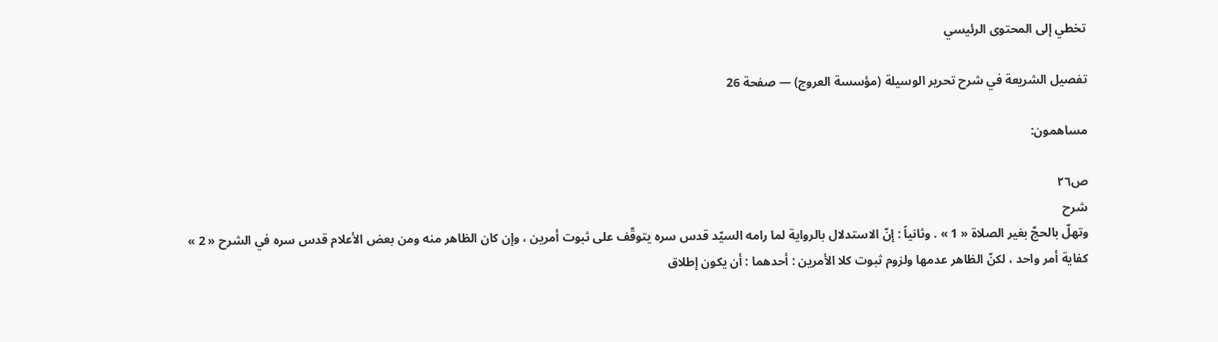تخطي إلى المحتوى الرئيسي

تفصيل الشريعة في شرح تحرير الوسيلة (مؤسسة العروج) — صفحة 26

مساهمون:

ص٢٦
شرح
وتهلّ بالحجّ بغير الصلاة « 1 » . وثانياً : إنّ الاستدلال بالرواية لما رامه السيّد قدس سره يتوقّف على ثبوت أمرين ، وإن كان الظاهر منه ومن بعض الأعلام قدس سره في الشرح « 2 » كفاية أمر واحد ، لكنّ الظاهر عدمها ولزوم ثبوت كلا الأمرين : أحدهما : أن يكون إطلاق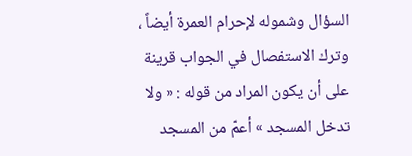السؤال وشموله لإحرام العمرة أيضاً ، وترك الاستفصال في الجواب قرينة على أن يكون المراد من قوله : « ولا تدخل المسجد » أعمّ من المسجد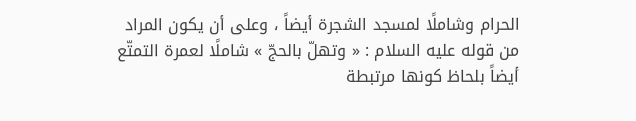الحرام وشاملًا لمسجد الشجرة أيضاً ، وعلى أن يكون المراد من قوله عليه السلام : « وتهلّ بالحجّ » شاملًا لعمرة التمتّع أيضاً بلحاظ كونها مرتبطة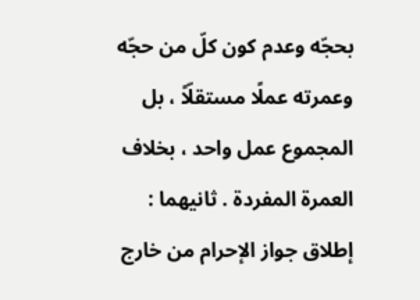بحجّه وعدم كون كلّ من حجّه وعمرته عملًا مستقلّاً ، بل المجموع عمل واحد ، بخلاف العمرة المفردة . ثانيهما : إطلاق جواز الإحرام من خارج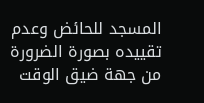المسجد للحائض وعدم تقييده بصورة الضرورة من جهة ضيق الوقت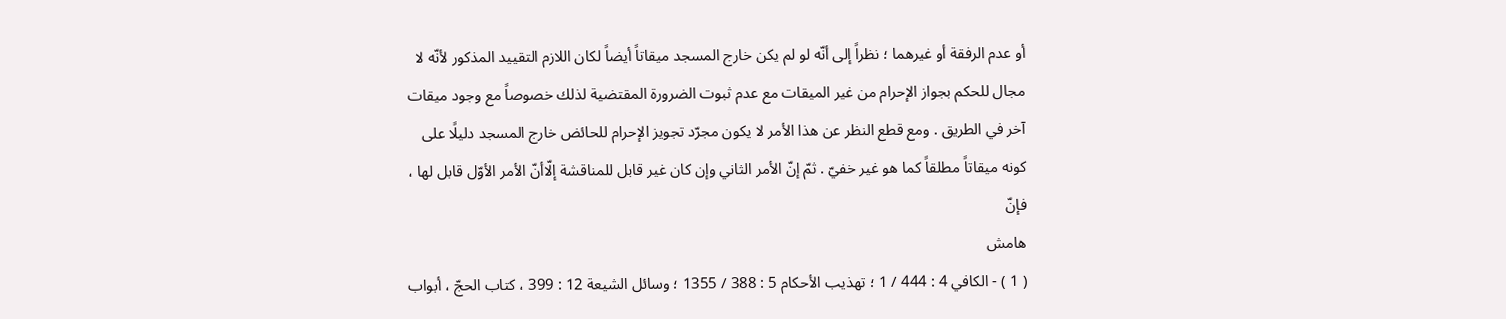أو عدم الرفقة أو غيرهما ؛ نظراً إلى أنّه لو لم يكن خارج المسجد ميقاتاً أيضاً لكان اللازم التقييد المذكور لأنّه لا مجال للحكم بجواز الإحرام من غير الميقات مع عدم ثبوت الضرورة المقتضية لذلك خصوصاً مع وجود ميقات آخر في الطريق . ومع قطع النظر عن هذا الأمر لا يكون مجرّد تجويز الإحرام للحائض خارج المسجد دليلًا على كونه ميقاتاً مطلقاً كما هو غير خفيّ . ثمّ إنّ الأمر الثاني وإن كان غير قابل للمناقشة إلّاأنّ الأمر الأوّل قابل لها ، فإنّ
هامش
( 1 ) - الكافي 4 : 444 / 1 ؛ تهذيب الأحكام 5 : 388 / 1355 ؛ وسائل الشيعة 12 : 399 ، كتاب الحجّ ، أبواب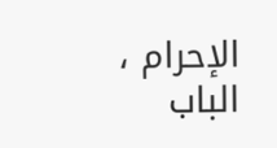الإحرام ، الباب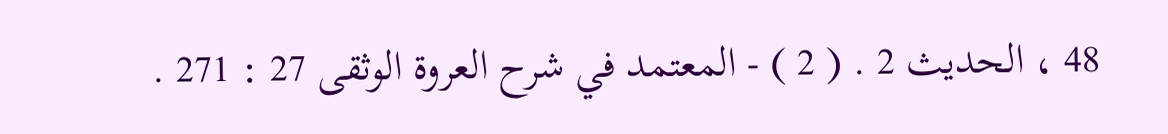48 ، الحديث 2 . ( 2 ) - المعتمد في شرح العروة الوثقى 27 : 271 .